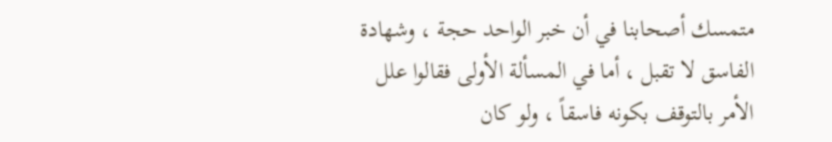متمسك أصحابنا في أن خبر الواحد حجة ، وشهادة الفاسق لا تقبل ، أما في المسألة الأولى فقالوا علل الأمر بالتوقف بكونه فاسقاً ، ولو كان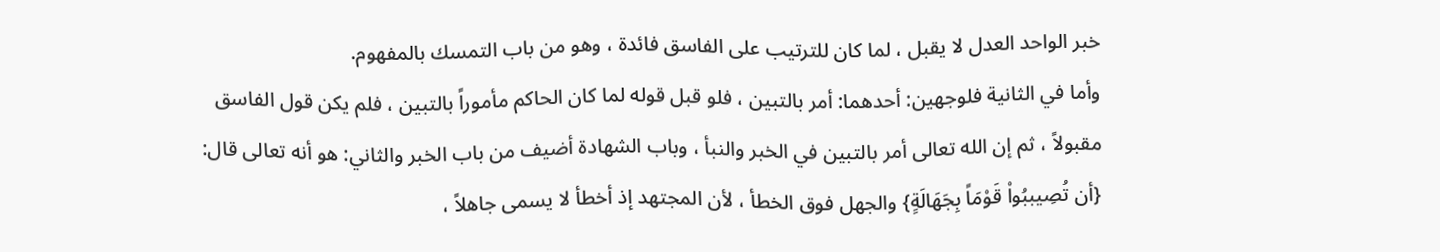خبر الواحد العدل لا يقبل ، لما كان للترتيب على الفاسق فائدة ، وهو من باب التمسك بالمفهوم.
وأما في الثانية فلوجهين: أحدهما: أمر بالتبين ، فلو قبل قوله لما كان الحاكم مأموراً بالتبين ، فلم يكن قول الفاسق مقبولاً ، ثم إن الله تعالى أمر بالتبين في الخبر والنبأ ، وباب الشهادة أضيف من باب الخبر والثاني: هو أنه تعالى قال: {أن تُصِيببُواْ قَوْمَاً بِجَهَالَةٍ} والجهل فوق الخطأ ، لأن المجتهد إذ أخطأ لا يسمى جاهلاً ،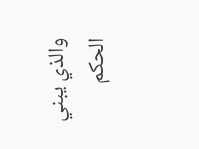والذي يبني الحكم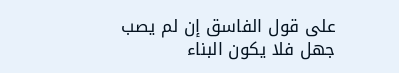على قول الفاسق إن لم يصب جهل فلا يكون البناء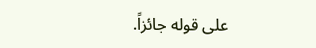على قوله جائزاً.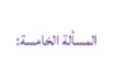المسألة الخامسة: